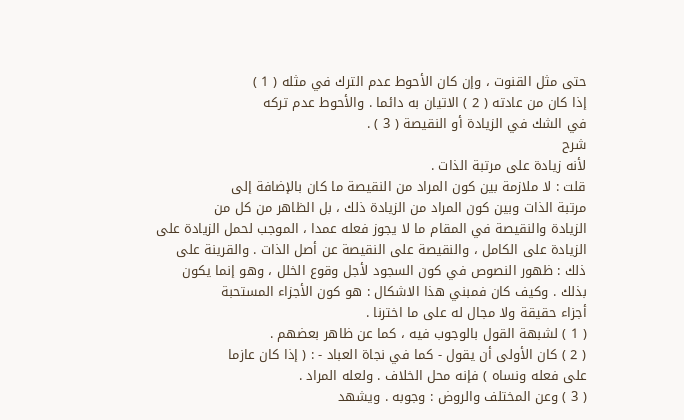حتى مثل القنوت ، وإن كان الأحوط عدم الترك في مثله ( 1 )
إذا كان من عادته ( 2 ) الاتيان به دائما . والأحوط عدم تركه
في الشك في الزيادة أو النقيصة ( 3 ) .
شرح
لأنه زيادة على مرتبة الذات .
قلت : لا ملازمة بين كون المراد من النقيصة ما كان بالإضافة إلى
مرتبة الذات وبين كون المراد من الزيادة ذلك ، بل الظاهر من كل من
الزيادة والنقيصة في المقام ما لا يجوز فعله عمدا ، الموجب لحمل الزيادة على
الزيادة على الكامل ، والنقيصة على النقيصة عن أصل الذات . والقرينة على
ذلك : ظهور النصوص في كون السجود لأجل وقوع الخلل ، وهو إنما يكون
بذلك . وكيف كان فمبني هذا الاشكال : هو كون الأجزاء المستحبة
أجزاء حقيقة ولا مجال له على ما اخترنا .
( 1 ) لشبهة القول بالوجوب فيه ، كما عن ظاهر بعضهم .
( 2 ) كان الأولى أن يقول - كما في نجاة العباد - : ( إذا كان عازما
على فعله ونساه ) فإنه محل الخلاف . ولعله المراد .
( 3 ) وعن المختلف والروض : وجوبه . ويشهد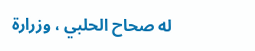له صحاح الحلبي ، وزرارة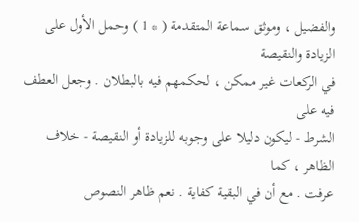والفضيل ، وموثق سماعة المتقدمة ( * 1 ) وحمل الأول على الزيادة والنقيصة
في الركعات غير ممكن ، لحكمهم فيه بالبطلان . وجعل العطف فيه على
الشرط - ليكون دليلا على وجوبه للزيادة أو النقيصة - خلاف الظاهر ، كما
عرفت . مع أن في البقية كفاية . نعم ظاهر النصوص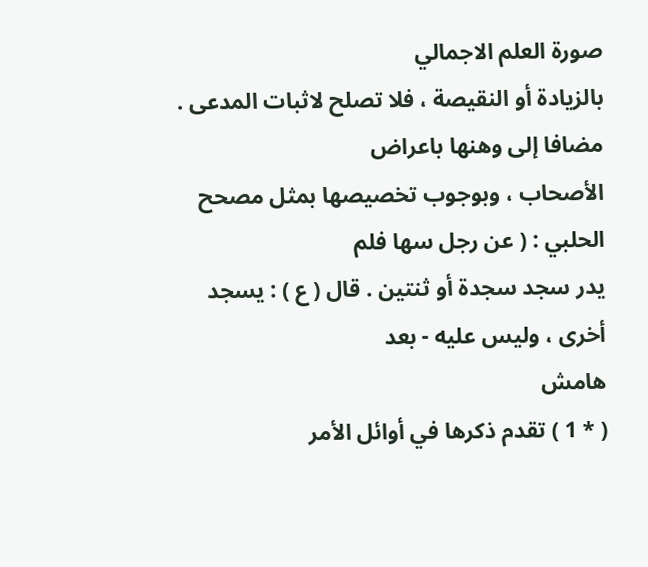صورة العلم الاجمالي
بالزيادة أو النقيصة ، فلا تصلح لاثبات المدعى . مضافا إلى وهنها باعراض
الأصحاب ، وبوجوب تخصيصها بمثل مصحح الحلبي : ( عن رجل سها فلم
يدر سجد سجدة أو ثنتين . قال ( ع ) : يسجد أخرى ، وليس عليه - بعد
هامش
( * 1 ) تقدم ذكرها في أوائل الأمر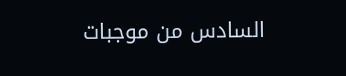السادس من موجبات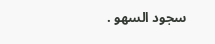سجود السهو .